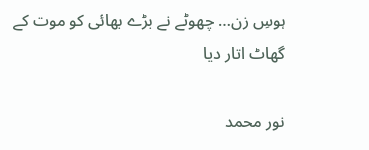ہوسِ زن… چھوٹے نے بڑے بھائی کو موت کے گھاٹ اتار دیا

نور محمد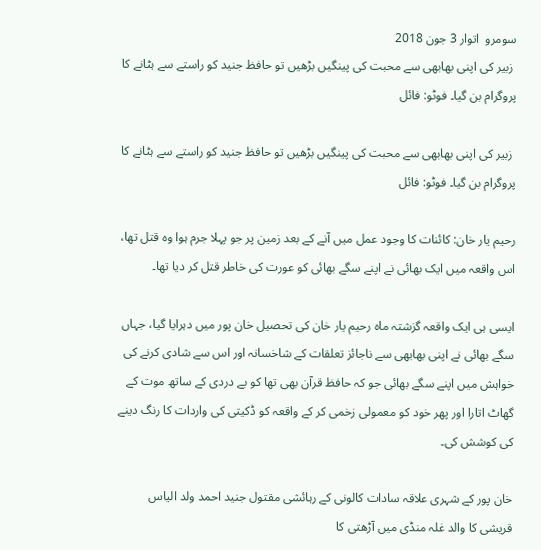سومرو  اتوار 3 جون 2018
 زبیر کی اپنی بھابھی سے محبت کی پینگیں بڑھیں تو حافظ جنید کو راستے سے ہٹانے کا پروگرام بن گیا۔ فوٹو: فائل

 زبیر کی اپنی بھابھی سے محبت کی پینگیں بڑھیں تو حافظ جنید کو راستے سے ہٹانے کا پروگرام بن گیا۔ فوٹو: فائل

رحیم یار خان: کائنات کا وجود عمل میں آنے کے بعد زمین پر جو پہلا جرم ہوا وہ قتل تھا، اس واقعہ میں ایک بھائی نے اپنے سگے بھائی کو عورت کی خاطر قتل کر دیا تھا۔

ایسی ہی ایک واقعہ گزشتہ ماہ رحیم یار خان کی تحصیل خان پور میں دہرایا گیا، جہاں سگے بھائی نے اپنی بھابھی سے ناجائز تعلقات کے شاخسانہ اور اس سے شادی کرنے کی خواہش میں اپنے سگے بھائی جو کہ حافظ قرآن بھی تھا کو بے دردی کے ساتھ موت کے گھاٹ اتارا اور پھر خود کو معمولی زخمی کر کے واقعہ کو ڈکیتی کی واردات کا رنگ دینے کی کوشش کی۔

خان پور کے شہری علاقہ سادات کالونی کے رہائشی مقتول جنید احمد ولد الیاس قریشی کا والد غلہ منڈی میں آڑھتی کا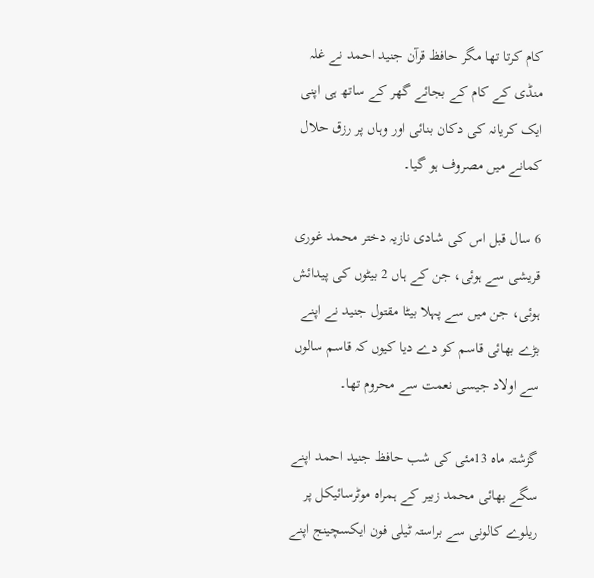کام کرتا تھا مگر حافظ قرآن جنید احمد نے غلہ منڈی کے کام کے بجائے گھر کے ساتھ ہی اپنی ایک کریانہ کی دکان بنائی اور وہاں پر رزق حلال کمانے میں مصروف ہو گیا۔

6 سال قبل اس کی شادی نازیہ دختر محمد غوری قریشی سے ہوئی، جن کے ہاں 2 بیٹوں کی پیدائش ہوئی، جن میں سے پہلا بیٹا مقتول جنید نے اپنے بڑے بھائی قاسم کو دے دیا کیوں کہ قاسم سالوں سے اولاد جیسی نعمت سے محروم تھا۔

گزشتہ ماہ 13مئی کی شب حافظ جنید احمد اپنے سگے بھائی محمد زبیر کے ہمراہ موٹرسائیکل پر ریلوے کالونی سے براستہ ٹیلی فون ایکسچینج اپنے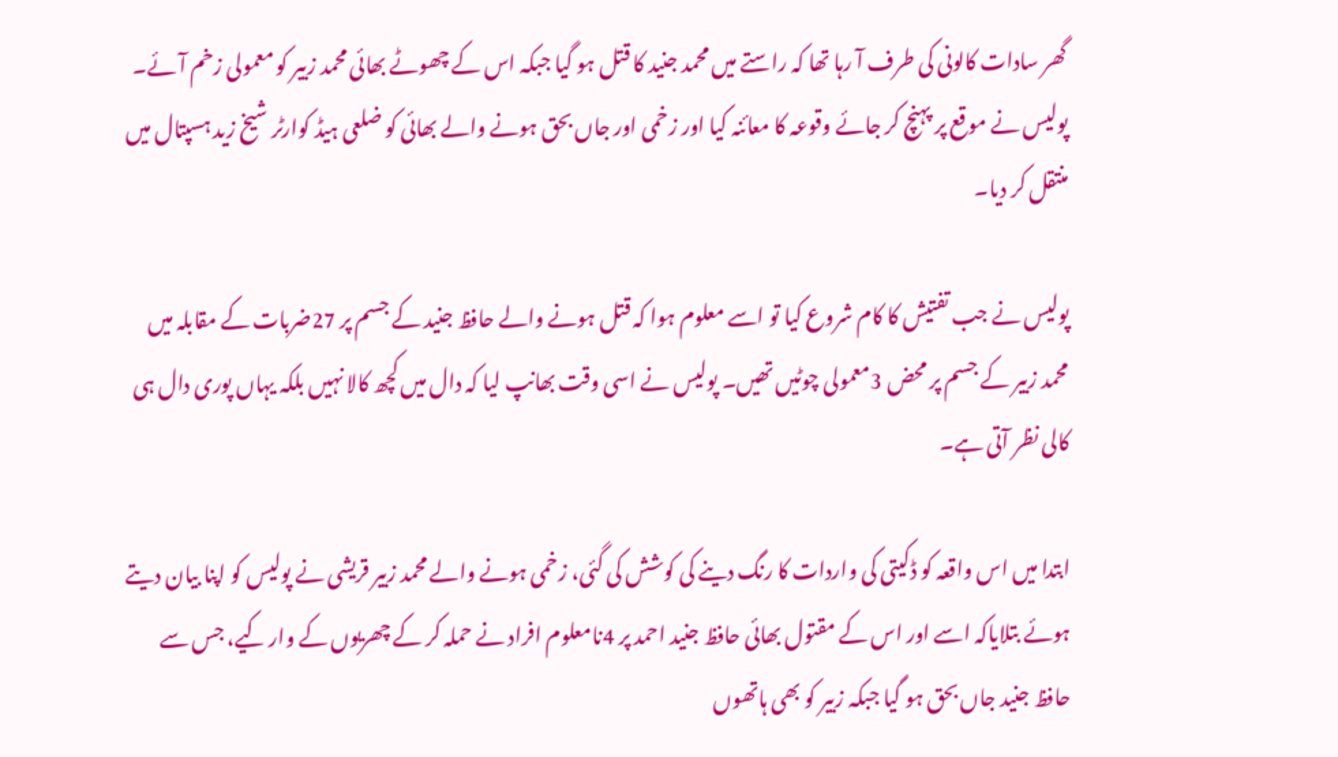گھر سادات کالونی کی طرف آ رہا تھا کہ راستے میں محمد جنید کا قتل ہو گیا جبکہ اس کے چھوٹے بھائی محمد زبیر کو معمولی زخم آئے۔ پولیس نے موقع پر پہنچ کر جائے وقوعہ کا معائنہ کیا اور زخمی اور جاں بحق ہونے والے بھائی کو ضلعی ہیڈ کوارٹر شیخ زید ہسپتال میں منتقل کر دیا۔

پولیس نے جب تفتیش کا کام شروع کیا تو اسے معلوم ہوا کہ قتل ہونے والے حافظ جنید کے جسم پر 27ضربات کے مقابلہ میں محمد زبیر کے جسم پر محض 3معمولی چوٹیں تھیں۔ پولیس نے اسی وقت بھانپ لیا کہ دال میں کچھ کالا نہیں بلکہ یہاں پوری دال ہی کالی نظر آتی ہے۔

ابتدا میں اس واقعہ کو ڈکیتی کی واردات کا رنگ دینے کی کوشش کی گئی، زخمی ہونے والے محمد زبیر قریشی نے پولیس کو اپنا بیان دیتے ہوئے بتلایاکہ اسے اور اس کے مقتول بھائی حافظ جنید احمد پر 4نامعلوم افراد نے حملہ کر کے چھریوں کے وار کیے، جس سے حافظ جنید جاں بحق ہو گیا جبکہ زبیر کو بھی ہاتھوں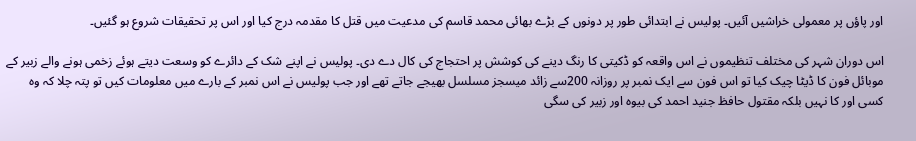اور پاؤں پر معمولی خراشیں آئیں۔ پولیس نے ابتدائی طور پر دونوں کے بڑے بھائی محمد قاسم کی مدعیت میں قتل کا مقدمہ درج کیا اور اس پر تحقیقات شروع ہو گئیں۔

اس دوران شہر کی مختلف تنظیموں نے اس واقعہ کو ڈکیتی کا رنگ دینے کی کوشش پر احتجاج کی کال دے دی۔ پولیس نے اپنے شک کے دائرے کو وسعت دیتے ہوئے زخمی ہونے والے زبیر کے موبائل فون کا ڈیٹا چیک کیا تو اس فون سے ایک نمبر پر روزانہ 200سے زائد میسجز مسلسل بھیجے جاتے تھے اور جب پولیس نے اس نمبر کے بارے میں معلومات کیں تو پتہ چلا کہ وہ کسی اور کا نہیں بلکہ مقتول حافظ جنید احمد کی بیوہ اور زبیر کی سگی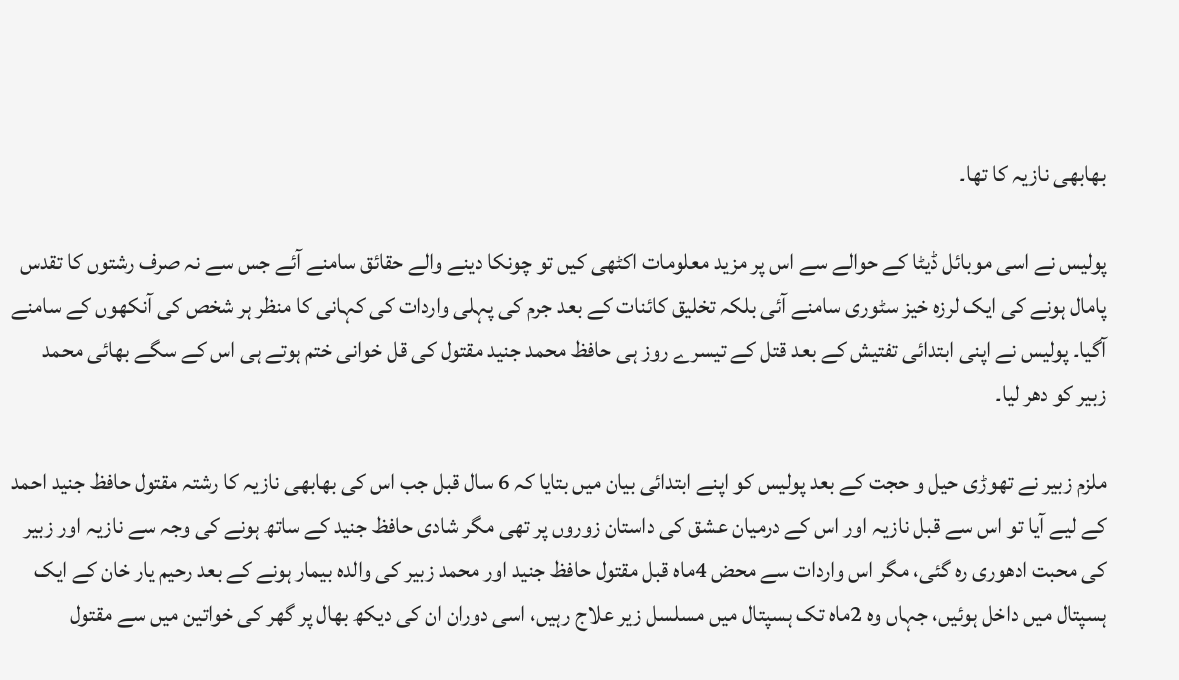بھابھی نازیہ کا تھا۔

پولیس نے اسی موبائل ڈیٹا کے حوالے سے اس پر مزید معلومات اکٹھی کیں تو چونکا دینے والے حقائق سامنے آئے جس سے نہ صرف رشتوں کا تقدس پامال ہونے کی ایک لرزہ خیز سٹوری سامنے آئی بلکہ تخلیق کائنات کے بعد جرم کی پہلی واردات کی کہانی کا منظر ہر شخص کی آنکھوں کے سامنے آگیا۔ پولیس نے اپنی ابتدائی تفتیش کے بعد قتل کے تیسرے روز ہی حافظ محمد جنید مقتول کی قل خوانی ختم ہوتے ہی اس کے سگے بھائی محمد زبیر کو دھر لیا۔

ملزم زبیر نے تھوڑی حیل و حجت کے بعد پولیس کو اپنے ابتدائی بیان میں بتایا کہ 6 سال قبل جب اس کی بھابھی نازیہ کا رشتہ مقتول حافظ جنید احمد کے لیے آیا تو اس سے قبل نازیہ اور اس کے درمیان عشق کی داستان زوروں پر تھی مگر شادی حافظ جنید کے ساتھ ہونے کی وجہ سے نازیہ اور زبیر کی محبت ادھوری رہ گئی، مگر اس واردات سے محض 4ماہ قبل مقتول حافظ جنید اور محمد زبیر کی والدہ بیمار ہونے کے بعد رحیم یار خان کے ایک ہسپتال میں داخل ہوئیں، جہاں وہ 2ماہ تک ہسپتال میں مسلسل زیر علاج رہیں، اسی دوران ان کی دیکھ بھال پر گھر کی خواتین میں سے مقتول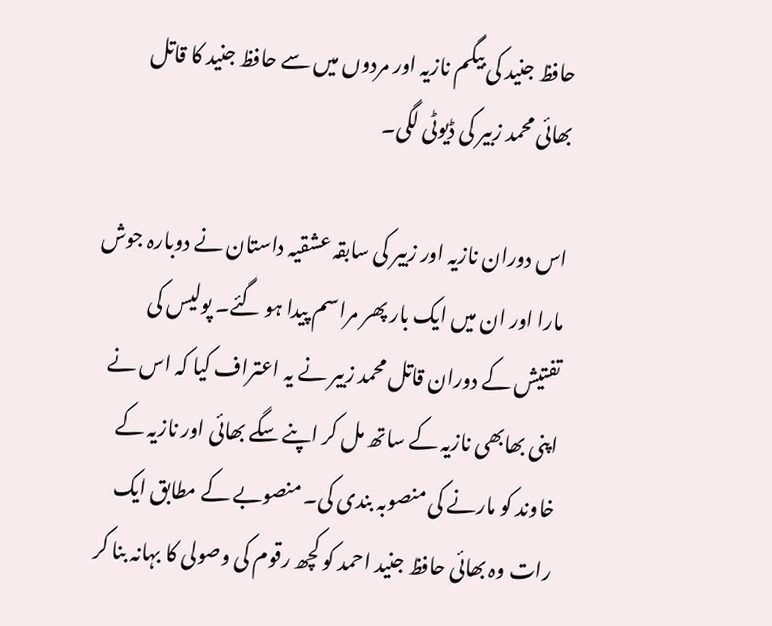حافظ جنید کی بیگم نازیہ اور مردوں میں سے حافظ جنید کا قاتل بھائی محمد زبیر کی ڈیوٹی لگی۔

اس دوران نازیہ اور زبیر کی سابقہ عشقیہ داستان نے دوبارہ جوش مارا اور ان میں ایک بار پھر مراسم پیدا ہو گئے۔ پولیس کی تفتیش کے دوران قاتل محمد زبیر نے یہ اعتراف کیا کہ اس نے اپنی بھابھی نازیہ کے ساتھ مل کر اپنے سگے بھائی اور نازیہ کے خاوند کو مارنے کی منصوبہ بندی کی۔ منصوبے کے مطابق ایک رات وہ بھائی حافظ جنید احمد کو کچھ رقوم کی وصولی کا بہانہ بنا کر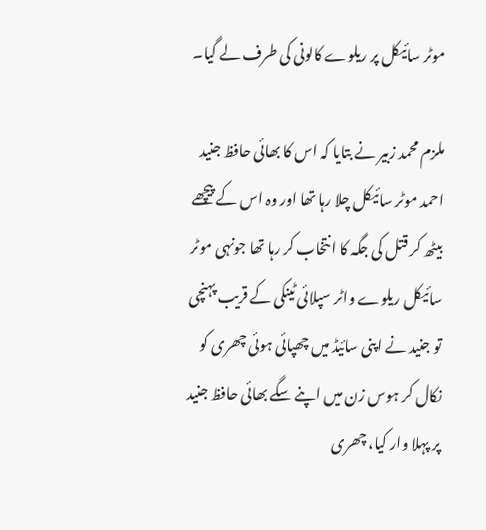موٹر سائیکل پر ریلوے کالونی کی طرف لے گیا۔

ملزم محمد زبیر نے بتایا کہ اس کا بھائی حافظ جنید احمد موٹر سائیکل چلا رہا تھا اور وہ اس کے پیچھے بیٹھ کر قتل کی جگہ کا انتخاب کر رہا تھا جونہی موٹر سائیکل ریلوے واٹر سپلائی ٹینکی کے قریب پہنچی تو جنید نے اپنی سائیڈ میں چھپائی ہوئی چھری کو نکال کر ہوس زن میں اپنے سگے بھائی حافظ جنید پر پہلا وار کیا، چھری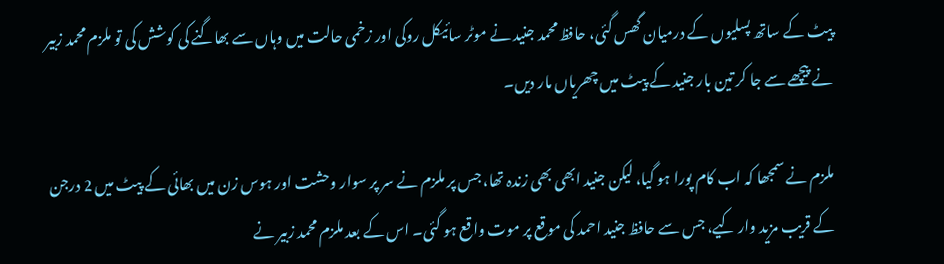پیٹ کے ساتھ پسلیوں کے درمیان گھس گئی، حافظ محمد جنید نے موٹر سائیکل روکی اور زخمی حالت میں وہاں سے بھاگنے کی کوشش کی تو ملزم محمد زبیر نے پیچھے سے جا کر تین بار جنید کے پیٹ میں چھریاں مار دیں۔

ملزم نے سمجھا کہ اب کام پورا ہو گیا، لیکن جنید ابھی بھی زندہ تھا، جس پر ملزم نے سر پر سوار وحشت اور ہوس زن میں بھائی کے پیٹ میں 2 درجن کے قریب مزید وار کیے، جس سے حافظ جنید احمد کی موقع پر موت واقع ہو گئی۔ اس کے بعد ملزم محمد زبیر نے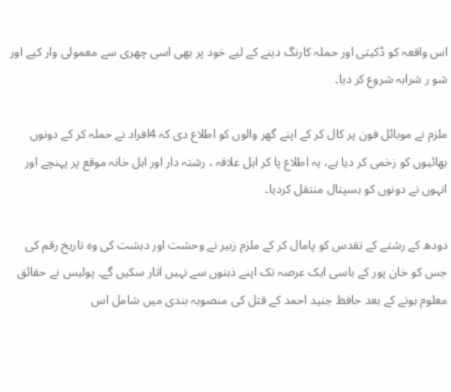اس واقعہ کو ڈکیتی اور حملہ کارنگ دینے کے لیے خود پر بھی اسی چھری سے معمولی وار کیے اور شو ر شرابہ شروع کر دیا۔

ملزم نے موبائل فون پر کال کر کے اپنے گھر والوں کو اطلاع دی کہ 4افراد نے حملہ کر کے دونوں بھائیوں کو زخمی کر دیا ہے، یہ اطلاع پا کر اہل علاقہ ، رشتہ دار اور اہل خانہ موقع پر پہنچے اور انہوں نے دونوں کو ہسپتال منتقل کردیا۔

دودھ کے رشتے کے تقدس کو پامال کر کے ملزم زبیر نے وحشت اور دہشت کی وہ تاریخ رقم کی جس کو خان پور کے باسی ایک عرصہ تک اپنے ذہنوں سے نہیں اتار سکیں گے۔ پولیس نے حقائق معلوم ہونے کے بعد حافظ جنید احمد کے قتل کی منصوبہ بندی میں شامل اس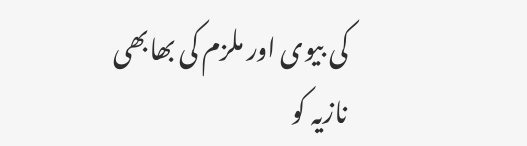کی بیوی اور ملزم کی بھابھی نازیہ کو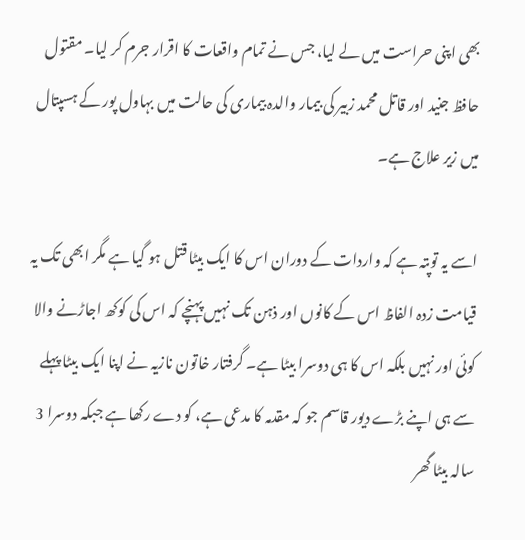بھی اپنی حراست میں لے لیا، جس نے تمام واقعات کا اقرار جرم کر لیا۔ مقتول حافظ جنید اور قاتل محمد زبیر کی بیمار والدہ بیماری کی حالت میں بہاول پور کے ہسپتال میں زیر علاج ہے۔

اسے یہ توپتہ ہے کہ واردات کے دوران اس کا ایک بیٹا قتل ہو گیا ہے مگر ابھی تک یہ قیامت زدہ الفاظ اس کے کانوں اور ذہن تک نہیں پہنچے کہ اس کی کوکھ اجاڑنے والا کوئی اور نہیں بلکہ اس کا ہی دوسرا بیٹا ہے۔ گرفتار خاتون نازیہ نے اپنا ایک بیٹا پہلے سے ہی اپنے بڑے دیور قاسم جو کہ مقدمہ کا مدعی ہے، کو دے رکھا ہے جبکہ دوسرا 3 سالہ بیٹا گھر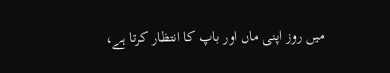میں روز اپنی ماں اور باپ کا انتظار کرتا ہے،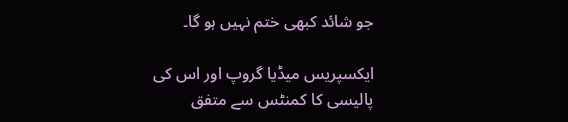جو شائد کبھی ختم نہیں ہو گا۔

ایکسپریس میڈیا گروپ اور اس کی پالیسی کا کمنٹس سے متفق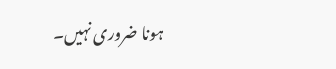ہونا ضروری نہیں۔